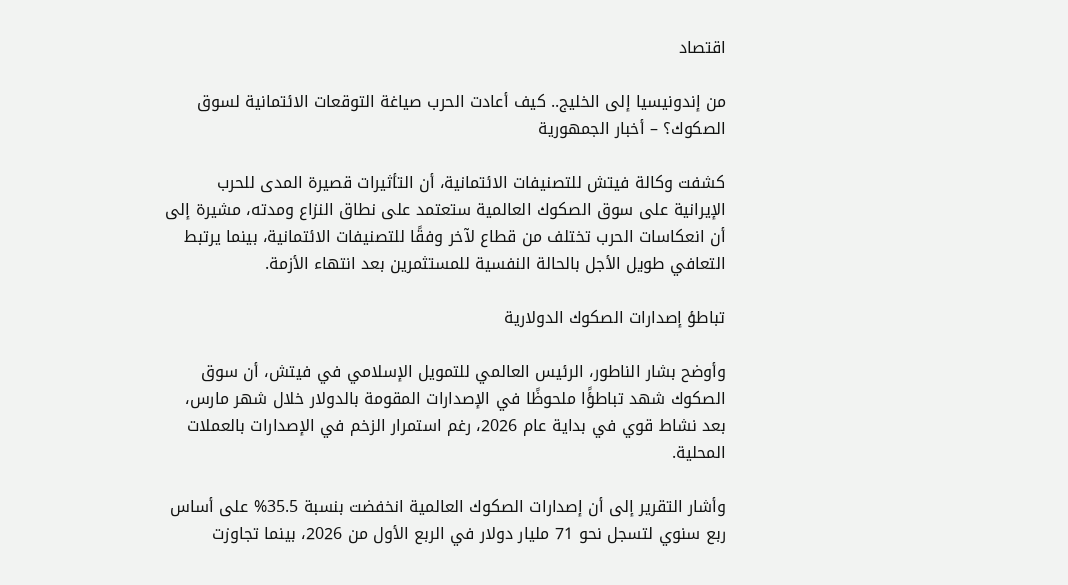اقتصاد

من إندونيسيا إلى الخليج.. كيف أعادت الحرب صياغة التوقعات الائتمانية لسوق الصكوك؟ – أخبار الجمهورية

كشفت وكالة فيتش للتصنيفات الائتمانية، أن التأثيرات قصيرة المدى للحرب الإيرانية على سوق الصكوك العالمية ستعتمد على نطاق النزاع ومدته، مشيرة إلى أن انعكاسات الحرب تختلف من قطاع لآخر وفقًا للتصنيفات الائتمانية، بينما يرتبط التعافي طويل الأجل بالحالة النفسية للمستثمرين بعد انتهاء الأزمة.

تباطؤ إصدارات الصكوك الدولارية

وأوضح بشار الناطور، الرئيس العالمي للتمويل الإسلامي في فيتش، أن سوق الصكوك شهد تباطؤًا ملحوظًا في الإصدارات المقومة بالدولار خلال شهر مارس، بعد نشاط قوي في بداية عام 2026، رغم استمرار الزخم في الإصدارات بالعملات المحلية.

وأشار التقرير إلى أن إصدارات الصكوك العالمية انخفضت بنسبة 35.5% على أساس ربع سنوي لتسجل نحو 71 مليار دولار في الربع الأول من 2026، بينما تجاوزت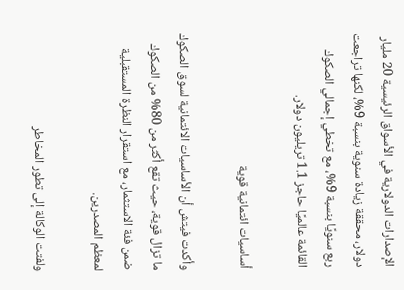الإصدارات الدولارية في الأسواق الرئيسية 20 مليار دولار، محققة زيادة سنوية بنسبة 9%، لكنها تراجعت ربع سنويًا بنسبة 9%، مع تخطي إجمالي الصكوك القائمة عالميًا حاجز 1.1 تريليون دولار.

أساسيات ائتمانية قوية

وأكدت فيتش أن الأساسيات الائتمانية لسوق الصكوك ما تزال قوية، حيث تقع أكثر من 80% من الصكوك ضمن فئة الاستثمار، مع استقرار النظرة المستقبلية لمعظم المصدرين.

ولفتت الوكالة إلى تطور المخاطر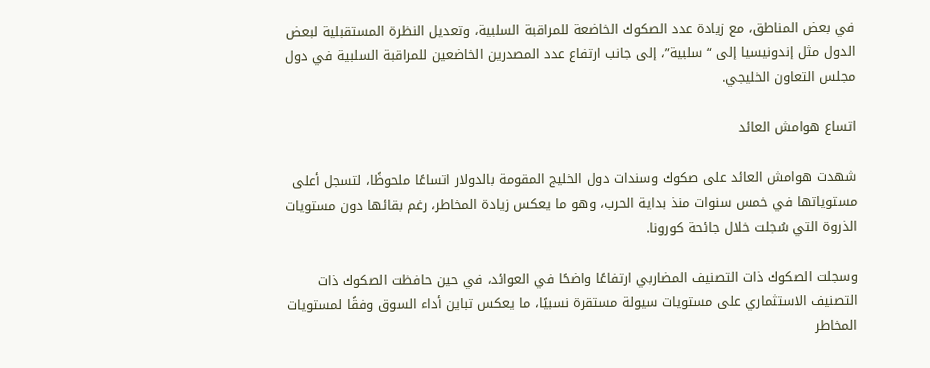في بعض المناطق، مع زيادة عدد الصكوك الخاضعة للمراقبة السلبية، وتعديل النظرة المستقبلية لبعض الدول مثل إندونيسيا إلى “سلبية”، إلى جانب ارتفاع عدد المصدرين الخاضعين للمراقبة السلبية في دول مجلس التعاون الخليجي.

اتساع هوامش العائد

شهدت هوامش العائد على صكوك وسندات دول الخليج المقومة بالدولار اتساعًا ملحوظًا، لتسجل أعلى مستوياتها في خمس سنوات منذ بداية الحرب، وهو ما يعكس زيادة المخاطر، رغم بقائها دون مستويات الذروة التي سُجلت خلال جائحة كورونا.

وسجلت الصكوك ذات التصنيف المضاربي ارتفاعًا واضحًا في العوائد، في حين حافظت الصكوك ذات التصنيف الاستثماري على مستويات سيولة مستقرة نسبيًا، ما يعكس تباين أداء السوق وفقًا لمستويات المخاطر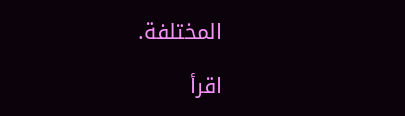المختلفة.

اقرأ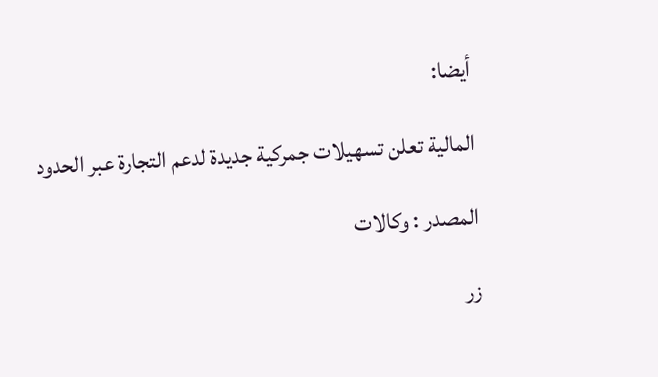أيضا:

المالية تعلن تسهيلات جمركية جديدة لدعم التجارة عبر الحدود

المصدر : وكالات

زر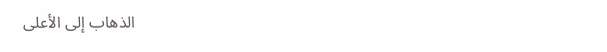الذهاب إلى الأعلى